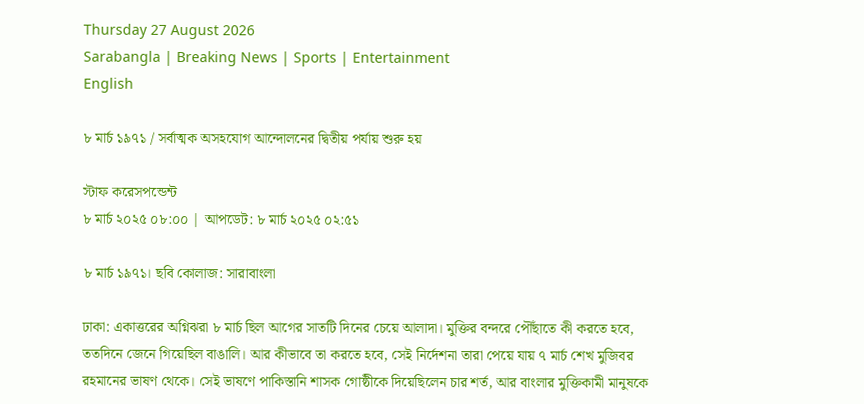Thursday 27 August 2026
Sarabangla | Breaking News | Sports | Entertainment
English

৮ মার্চ ১৯৭১ / সর্বাত্মক অসহযোগ আন্দোলনের দ্বিতীয় পর্যায় শুরু হয়

স্টাফ করেসপন্ডেন্ট
৮ মার্চ ২০২৫ ০৮:০০ | আপডেট: ৮ মার্চ ২০২৫ ০২:৫১

৮ মার্চ ১৯৭১। ছবি কোলাজ: সারাবাংলা

ঢাকা: একাত্তরের অগ্নিঝরা ৮ মার্চ ছিল আগের সাতটি দিনের চেয়ে আলাদা। মুক্তির বন্দরে পৌঁছাতে কী করতে হবে, ততদিনে জেনে গিয়েছিল বাঙালি। আর কীভাবে তা করতে হবে, সেই নির্দেশনা তারা পেয়ে যায় ৭ মার্চ শেখ মুজিবর রহমানের ভাষণ থেকে। সেই ভাষণে পাকিস্তানি শাসক গোষ্ঠীকে দিয়েছিলেন চার শর্ত, আর বাংলার মুক্তিকামী মানুষকে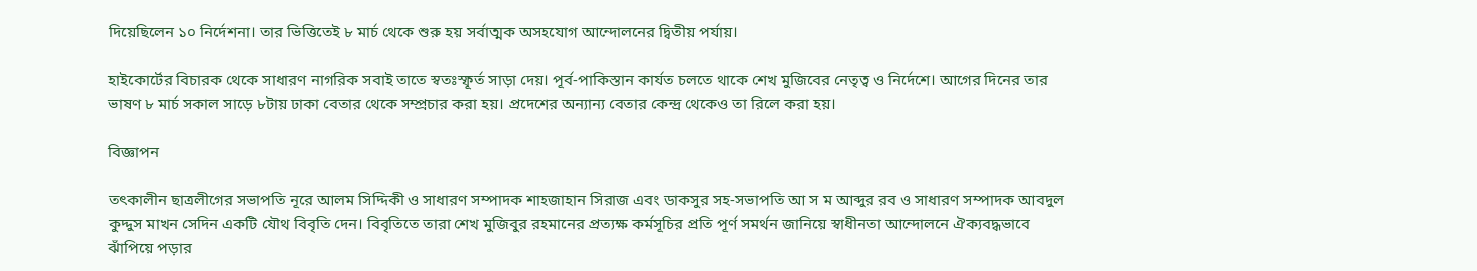দিয়েছিলেন ১০ নির্দেশনা। তার ভিত্তিতেই ৮ মার্চ থেকে শুরু হয় সর্বাত্মক অসহযোগ আন্দোলনের দ্বিতীয় পর্যায়।

হাইকোর্টের বিচারক থেকে সাধারণ নাগরিক সবাই তাতে স্বতঃস্ফূর্ত সাড়া দেয়। পূর্ব-পাকিস্তান কার্যত চলতে থাকে শেখ মুজিবের নেতৃত্ব ও নির্দেশে। আগের দিনের তার ভাষণ ৮ মার্চ সকাল সাড়ে ৮টায় ঢাকা বেতার থেকে সম্প্রচার করা হয়। প্রদেশের অন্যান্য বেতার কেন্দ্র থেকেও তা রিলে করা হয়।

বিজ্ঞাপন

তৎকালীন ছাত্রলীগের সভাপতি নূরে আলম সিদ্দিকী ও সাধারণ সম্পাদক শাহজাহান সিরাজ এবং ডাকসুর সহ-সভাপতি আ স ম আব্দুর রব ও সাধারণ সম্পাদক আবদুল কুদ্দুস মাখন সেদিন একটি যৌথ বিবৃতি দেন। বিবৃতিতে তারা শেখ মুজিবুর রহমানের প্রত্যক্ষ কর্মসূচির প্রতি পূর্ণ সমর্থন জানিয়ে স্বাধীনতা আন্দোলনে ঐক্যবদ্ধভাবে ঝাঁপিয়ে পড়ার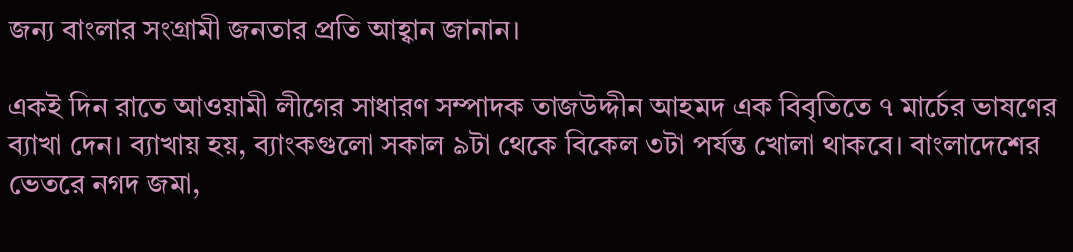জন্য বাংলার সংগ্রামী জনতার প্রতি আহ্বান জানান।

একই দিন রাতে আওয়ামী লীগের সাধারণ সম্পাদক তাজউদ্দীন আহমদ এক বিবৃতিতে ৭ মার্চের ভাষণের ব্যাখা দেন। ব্যাখায় হয়, ব্যাংকগুলো সকাল ৯টা থেকে বিকেল ৩টা পর্যন্ত খোলা থাকবে। বাংলাদেশের ভেতরে নগদ জমা,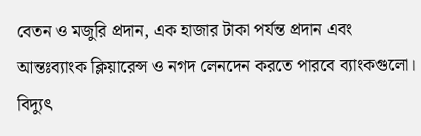বেতন ও মজুরি প্রদান, এক হাজার টাকা পর্যন্ত প্রদান এবং আন্তঃব্যাংক ক্লিয়ারেন্স ও নগদ লেনদেন করতে পারবে ব্যাংকগুলো। বিদ্যুৎ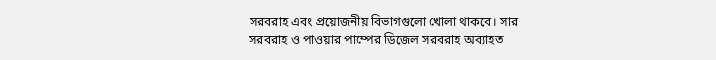সরবরাহ এবং প্রয়োজনীয় বিভাগগুলো খোলা থাকবে। সার সরবরাহ ও পাওয়ার পাম্পের ডিজেল সরবরাহ অব্যাহত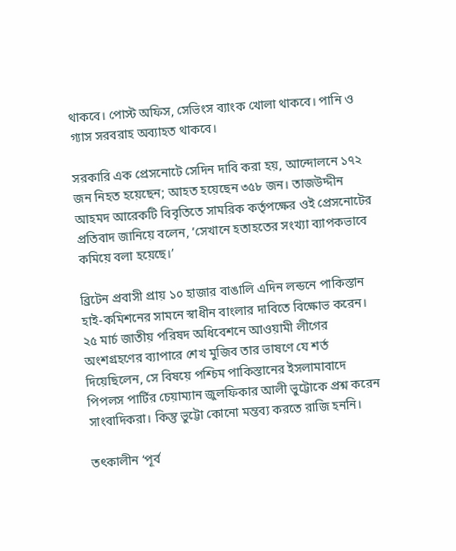থাকবে। পোস্ট অফিস, সেভিংস ব্যাংক খোলা থাকবে। পানি ও গ্যাস সরবরাহ অব্যাহত থাকবে।

সরকারি এক প্রেসনোটে সেদিন দাবি করা হয়, আন্দোলনে ১৭২ জন নিহত হয়েছেন; আহত হয়েছেন ৩৫৮ জন। তাজউদ্দীন আহমদ আরেকটি বিবৃতিতে সামরিক কর্তৃপক্ষের ওই প্রেসনোটের প্রতিবাদ জানিয়ে বলেন, ‘সেখানে হতাহতের সংখ্যা ব্যাপকভাবে কমিয়ে বলা হয়েছে।’

ব্রিটেন প্রবাসী প্রায় ১০ হাজার বাঙালি এদিন লন্ডনে পাকিস্তান হাই-কমিশনের সামনে স্বাধীন বাংলার দাবিতে বিক্ষোভ করেন। ২৫ মার্চ জাতীয় পরিষদ অধিবেশনে আওয়ামী লীগের অংশগ্রহণের ব্যাপারে শেখ মুজিব তার ভাষণে যে শর্ত দিয়েছিলেন, সে বিষয়ে পশ্চিম পাকিস্তানের ইসলামাবাদে পিপলস পার্টির চেয়াম্যান জুলফিকার আলী ভুট্টোকে প্রশ্ন করেন সাংবাদিকরা। কিন্তু ভুট্টো কোনো মন্তব্য করতে রাজি হননি।

তৎকালীন ‘পূর্ব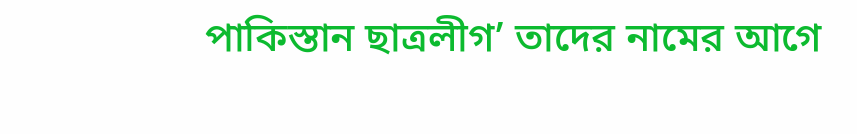পাকিস্তান ছাত্রলীগ’ তাদের নামের আগে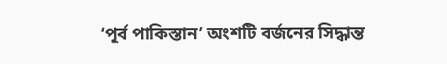‘পূর্ব পাকিস্তান’ অংশটি বর্জনের সিদ্ধান্ত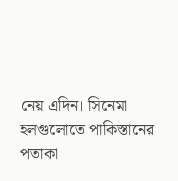নেয় এদিন। সিনেমা হলগুলোতে পাকিস্তানের পতাকা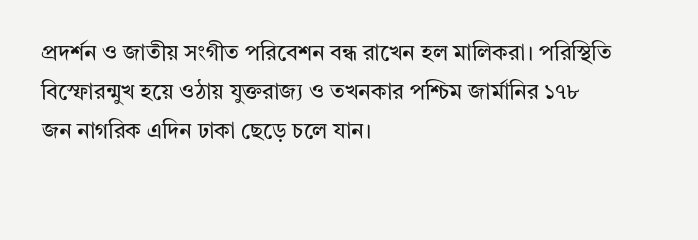প্রদর্শন ও জাতীয় সংগীত পরিবেশন বন্ধ রাখেন হল মালিকরা। পরিস্থিতি বিস্ফোরন্মুখ হয়ে ওঠায় যুক্তরাজ্য ও তখনকার পশ্চিম জার্মানির ১৭৮ জন নাগরিক এদিন ঢাকা ছেড়ে চলে যান।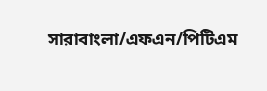সারাবাংলা/এফএন/পিটিএম